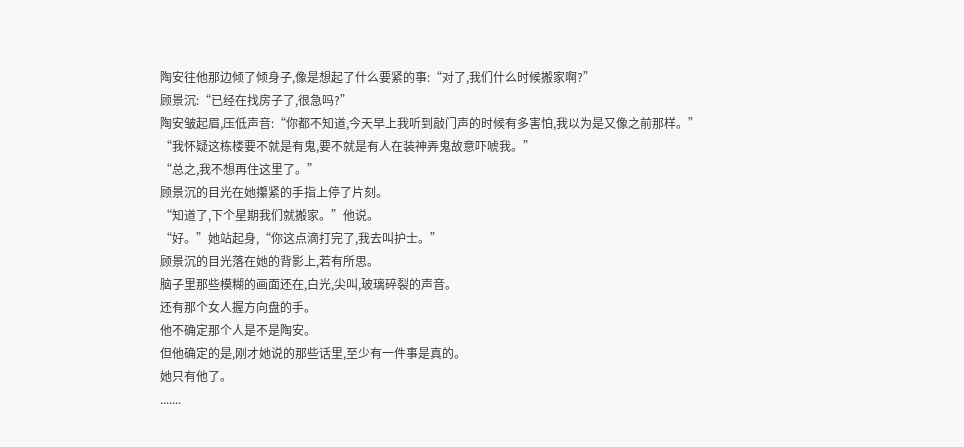陶安往他那边倾了倾身子,像是想起了什么要紧的事:“对了,我们什么时候搬家啊?”
顾景沉:“已经在找房子了,很急吗?”
陶安皱起眉,压低声音:“你都不知道,今天早上我听到敲门声的时候有多害怕,我以为是又像之前那样。”
“我怀疑这栋楼要不就是有鬼,要不就是有人在装神弄鬼故意吓唬我。”
“总之,我不想再住这里了。”
顾景沉的目光在她攥紧的手指上停了片刻。
“知道了,下个星期我们就搬家。”他说。
“好。”她站起身,“你这点滴打完了,我去叫护士。”
顾景沉的目光落在她的背影上,若有所思。
脑子里那些模糊的画面还在,白光,尖叫,玻璃碎裂的声音。
还有那个女人握方向盘的手。
他不确定那个人是不是陶安。
但他确定的是,刚才她说的那些话里,至少有一件事是真的。
她只有他了。
.......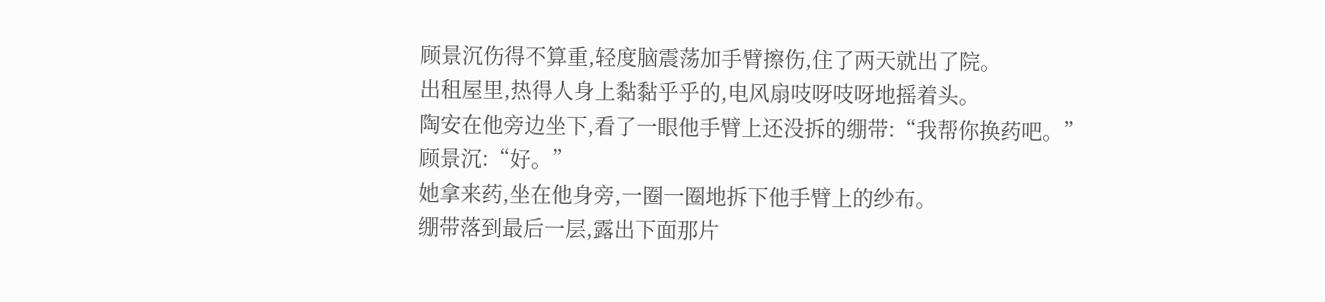顾景沉伤得不算重,轻度脑震荡加手臂擦伤,住了两天就出了院。
出租屋里,热得人身上黏黏乎乎的,电风扇吱呀吱呀地摇着头。
陶安在他旁边坐下,看了一眼他手臂上还没拆的绷带:“我帮你换药吧。”
顾景沉:“好。”
她拿来药,坐在他身旁,一圈一圈地拆下他手臂上的纱布。
绷带落到最后一层,露出下面那片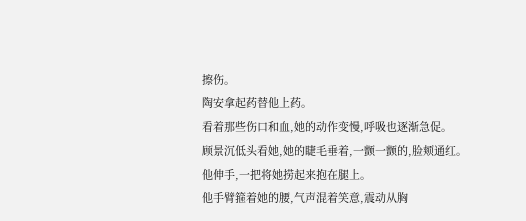擦伤。
陶安拿起药替他上药。
看着那些伤口和血,她的动作变慢,呼吸也逐渐急促。
顾景沉低头看她,她的睫毛垂着,一颤一颤的,脸颊通红。
他伸手,一把将她捞起来抱在腿上。
他手臂箍着她的腰,气声混着笑意,震动从胸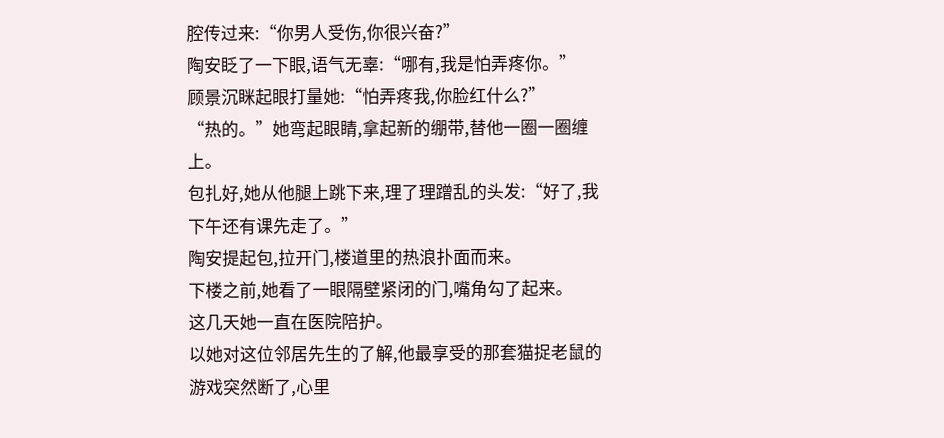腔传过来:“你男人受伤,你很兴奋?”
陶安眨了一下眼,语气无辜:“哪有,我是怕弄疼你。”
顾景沉眯起眼打量她:“怕弄疼我,你脸红什么?”
“热的。”她弯起眼睛,拿起新的绷带,替他一圈一圈缠上。
包扎好,她从他腿上跳下来,理了理蹭乱的头发:“好了,我下午还有课先走了。”
陶安提起包,拉开门,楼道里的热浪扑面而来。
下楼之前,她看了一眼隔壁紧闭的门,嘴角勾了起来。
这几天她一直在医院陪护。
以她对这位邻居先生的了解,他最享受的那套猫捉老鼠的游戏突然断了,心里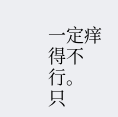一定痒得不行。
只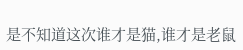是不知道这次谁才是猫,谁才是老鼠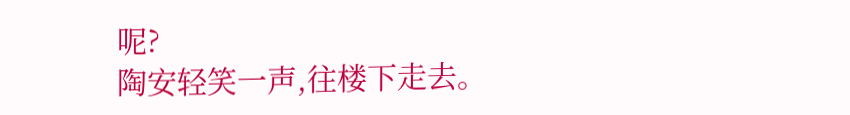呢?
陶安轻笑一声,往楼下走去。